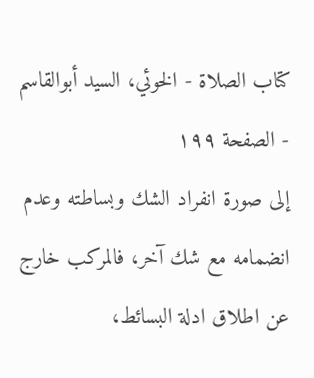كتاب الصلاة - الخوئي، السيد أبوالقاسم - الصفحة ١٩٩
إلى صورة انفراد الشك وبساطته وعدم انضمامه مع شك آخر، فالمركب خارج عن اطلاق ادلة البسائط،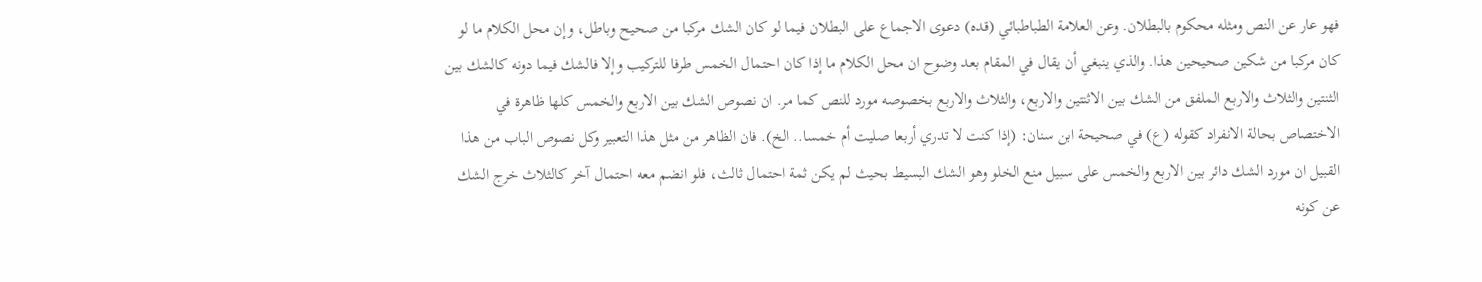فهو عار عن النص ومثله محكوم بالبطلان. وعن العلامة الطباطبائي (قده) دعوى الاجماع على البطلان فيما لو كان الشك مركبا من صحيح وباطل، وإن محل الكلام ما لو كان مركبا من شكين صحيحين هذا. والذي ينبغي أن يقال في المقام بعد وضوح ان محل الكلام ما إذا كان احتمال الخمس طرفا للتركيب وإلا فالشك فيما دونه كالشك بين الثنتين والثلاث والاربع الملفق من الشك بين الاثنتين والاربع، والثلاث والاربع بخصوصه مورد للنص كما مر. ان نصوص الشك بين الاربع والخمس كلها ظاهرة في الاختصاص بحالة الانفراد كقوله (ع) في صحيحة ابن سنان: (إذا كنت لا تدري أربعا صليت أم خمسا.. الخ). فان الظاهر من مثل هذا التعبير وكل نصوص الباب من هذا القبيل ان مورد الشك دائر بين الاربع والخمس على سبيل منع الخلو وهو الشك البسيط بحيث لم يكن ثمة احتمال ثالث، فلو انضم معه احتمال آخر كالثلاث خرج الشك عن كونه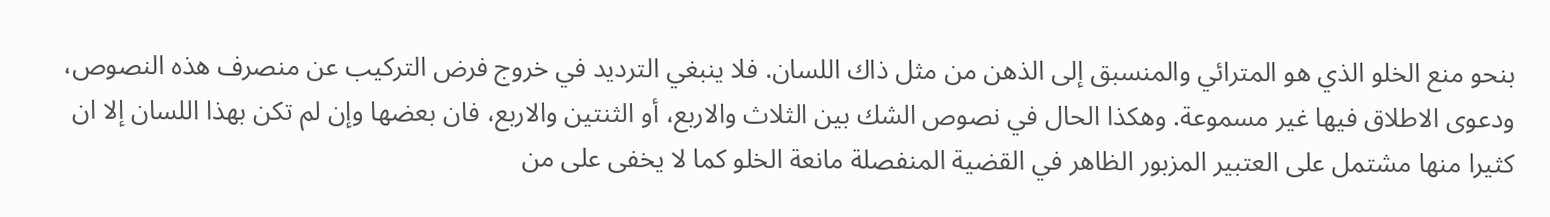بنحو منع الخلو الذي هو المترائي والمنسبق إلى الذهن من مثل ذاك اللسان. فلا ينبغي الترديد في خروج فرض التركيب عن منصرف هذه النصوص، ودعوى الاطلاق فيها غير مسموعة. وهكذا الحال في نصوص الشك بين الثلاث والاربع، أو الثنتين والاربع، فان بعضها وإن لم تكن بهذا اللسان إلا ان كثيرا منها مشتمل على العتبير المزبور الظاهر في القضية المنفصلة مانعة الخلو كما لا يخفى على من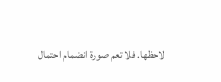لاحظها. فلا تعم صورة انضمام احتمال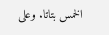الخمس بتاتا. وعلى